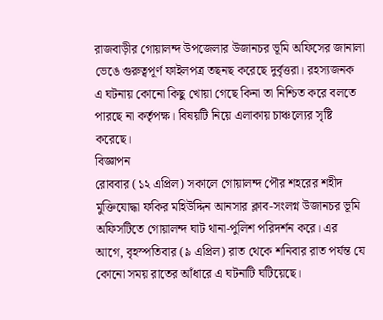রাজবাড়ীর গোয়ালন্দ উপজেলার উজানচর ভূমি অফিসের জানালা ভেঙে গুরুত্বপূর্ণ ফাইলপত্র তছনছ করেছে দুর্বৃত্তরা। রহস্যজনক এ ঘটনায় কোনো কিছু খোয়া গেছে কিনা তা নিশ্চিত করে বলতে পারছে না কর্তৃপক্ষ। বিষয়টি নিয়ে এলাকায় চাঞ্চল্যের সৃষ্টি করেছে।
বিজ্ঞাপন
রোববার (১২ এপ্রিল) সকালে গোয়ালন্দ পৌর শহরের শহীদ মুক্তিযোদ্ধা ফকির মহিউদ্দিন আনসার ক্লাব-সংলগ্ন উজানচর ভূমি অফিসটিতে গোয়ালন্দ ঘাট থানা-পুলিশ পরিদর্শন করে। এর আগে, বৃহস্পতিবার (৯ এপ্রিল) রাত থেকে শনিবার রাত পর্যন্ত যে কোনো সময় রাতের আঁধারে এ ঘটনাটি ঘটিয়েছে।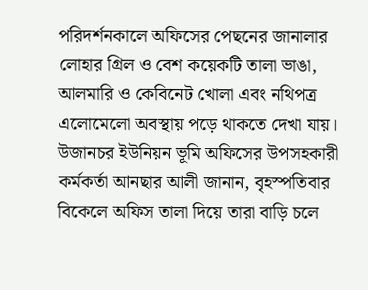পরিদর্শনকালে অফিসের পেছনের জানালার লোহার গ্রিল ও বেশ কয়েকটি তালা ভাঙা, আলমারি ও কেবিনেট খোলা এবং নথিপত্র এলোমেলো অবস্থায় পড়ে থাকতে দেখা যায়।
উজানচর ইউনিয়ন ভূমি অফিসের উপসহকারী কর্মকর্তা আনছার আলী জানান, বৃহস্পতিবার বিকেলে অফিস তালা দিয়ে তারা বাড়ি চলে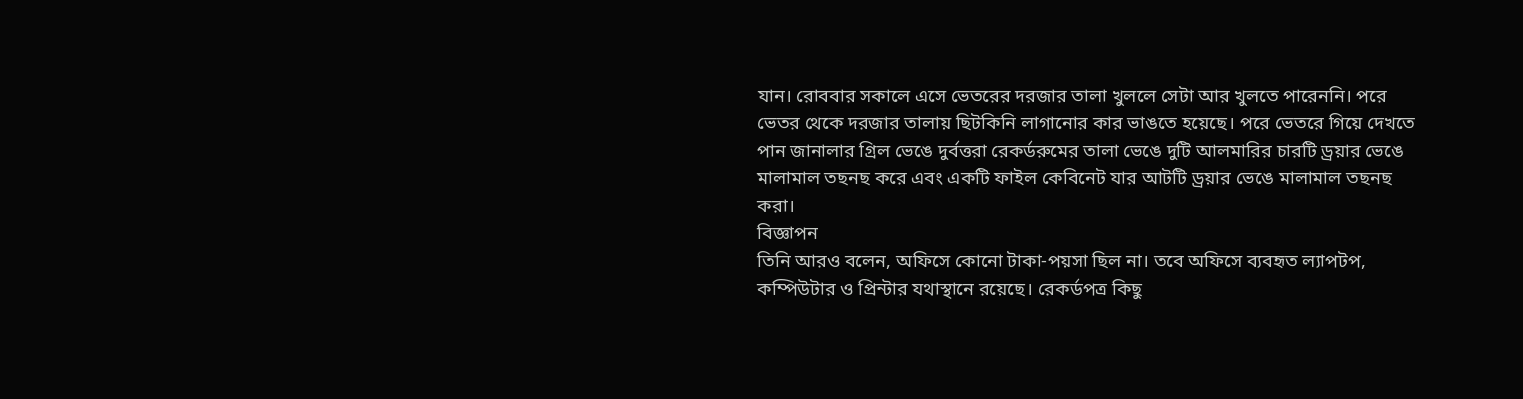যান। রোববার সকালে এসে ভেতরের দরজার তালা খুললে সেটা আর খুলতে পারেননি। পরে ভেতর থেকে দরজার তালায় ছিটকিনি লাগানোর কার ভাঙতে হয়েছে। পরে ভেতরে গিয়ে দেখতে পান জানালার গ্রিল ভেঙে দুর্বত্তরা রেকর্ডরুমের তালা ভেঙে দুটি আলমারির চারটি ড্রয়ার ভেঙে মালামাল তছনছ করে এবং একটি ফাইল কেবিনেট যার আটটি ড্রয়ার ভেঙে মালামাল তছনছ করা।
বিজ্ঞাপন
তিনি আরও বলেন, অফিসে কোনো টাকা-পয়সা ছিল না। তবে অফিসে ব্যবহৃত ল্যাপটপ, কম্পিউটার ও প্রিন্টার যথাস্থানে রয়েছে। রেকর্ডপত্র কিছু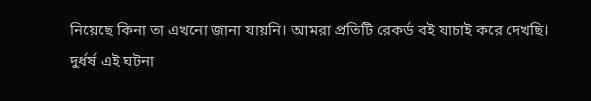নিয়েছে কিনা তা এখনো জানা যায়নি। আমরা প্রতিটি রেকর্ড বই যাচাই করে দেখছি। দুর্ধর্ষ এই ঘটনা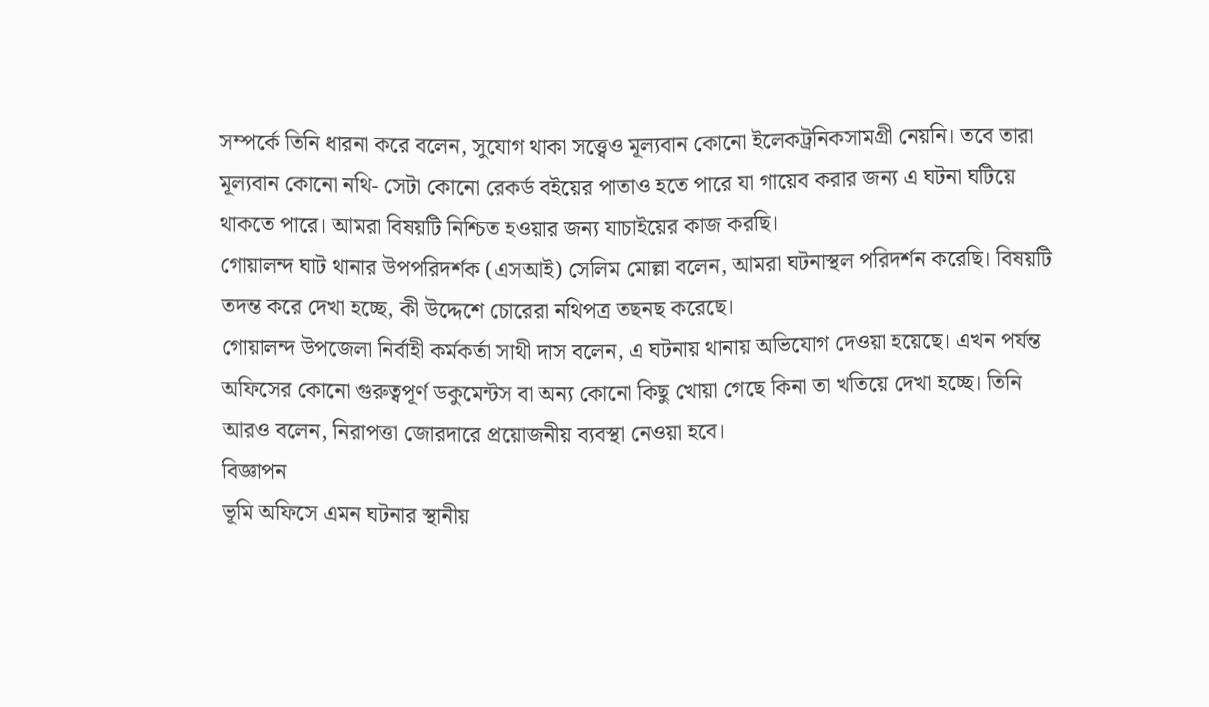সম্পর্কে তিনি ধারনা করে বলেন, সুযোগ থাকা সত্ত্বেও মূল্যবান কোনো ইলেকট্রনিকসামগ্রী নেয়নি। তবে তারা মূল্যবান কোনো নথি- সেটা কোনো রেকর্ড বইয়ের পাতাও হতে পারে যা গায়েব করার জন্য এ ঘটনা ঘটিয়ে থাকতে পারে। আমরা বিষয়টি নিশ্চিত হওয়ার জন্য যাচাইয়ের কাজ করছি।
গোয়ালন্দ ঘাট থানার উপপরিদর্শক (এসআই) সেলিম মোল্লা বলেন, আমরা ঘটনাস্থল পরিদর্শন করেছি। বিষয়টি তদন্ত করে দেখা হচ্ছে, কী উদ্দেশে চোরেরা নথিপত্র তছনছ করেছে।
গোয়ালন্দ উপজেলা নির্বাহী কর্মকর্তা সাথী দাস বলেন, এ ঘটনায় থানায় অভিযোগ দেওয়া হয়েছে। এখন পর্যন্ত অফিসের কোনো গুরুত্বপূর্ণ ডকুমেন্টস বা অন্য কোনো কিছু খোয়া গেছে কিনা তা খতিয়ে দেখা হচ্ছে। তিনি আরও বলেন, নিরাপত্তা জোরদারে প্রয়োজনীয় ব্যবস্থা নেওয়া হবে।
বিজ্ঞাপন
ভূমি অফিসে এমন ঘটনার স্থানীয়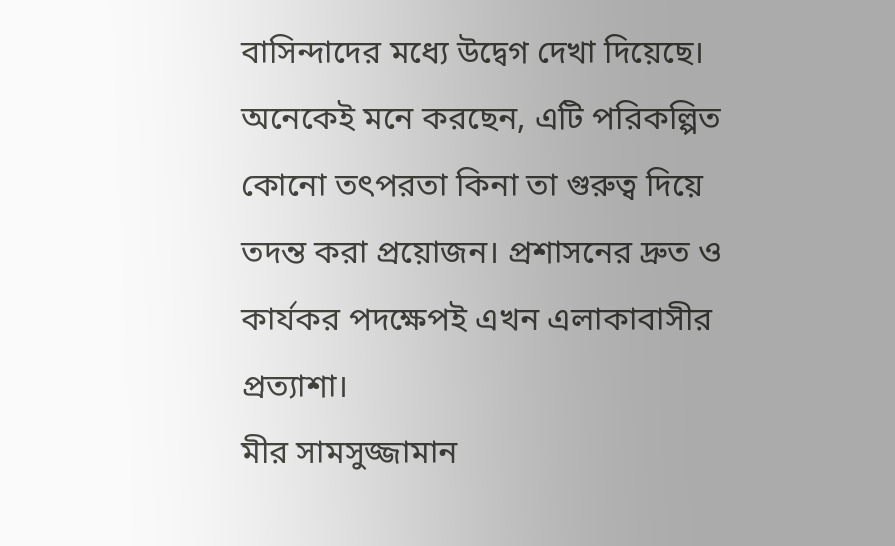বাসিন্দাদের মধ্যে উদ্বেগ দেখা দিয়েছে। অনেকেই মনে করছেন, এটি পরিকল্পিত কোনো তৎপরতা কিনা তা গুরুত্ব দিয়ে তদন্ত করা প্রয়োজন। প্রশাসনের দ্রুত ও কার্যকর পদক্ষেপই এখন এলাকাবাসীর প্রত্যাশা।
মীর সামসুজ্জামান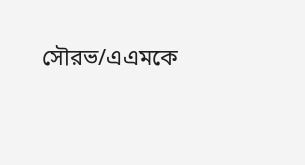সৌরভ/এএমকে